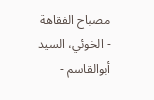مصباح الفقاهة - الخوئي، السيد أبوالقاسم -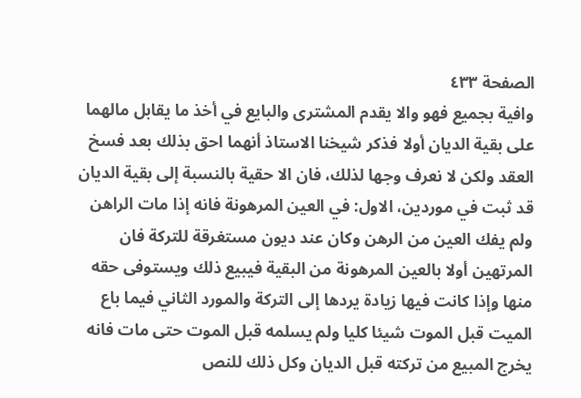الصفحة ٤٣٣
وافية بجميع فهو والا يقدم المشترى والبايع في أخذ ما يقابل مالهما على بقية الديان أولا فذكر شيخنا الاستاذ أنهما احق بذلك بعد فسخ العقد ولكن لا نعرف وجها لذلك، فان الا حقية بالنسبة إلى بقية الديان قد ثبت في موردين، الاول: في العين المرهونة فانه إذا مات الراهن ولم يفك العين من الرهن وكان عند ديون مستغرقة للتركة فان المرتهين أولا بالعين المرهونة من البقية فيبيع ذلك ويستوفى حقه منها وإذا كانت فيها زيادة يردها إلى التركة والمورد الثاني فيما باع الميت قبل الموت شيئا كليا ولم يسلمه قبل الموت حتى مات فانه يخرج المبيع من تركته قبل الديان وكل ذلك للنص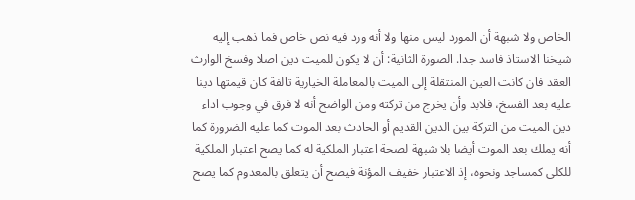الخاص ولا شبهة أن المورد ليس منها ولا أنه ورد فيه نص خاص فما ذهب إليه شيخنا الاستاذ فاسد جدا. الصورة الثانية: أن لا يكون للميت دين اصلا وفسخ الوارث العقد فان كانت العين المنتقلة إلى الميت بالمعاملة الخيارية تالفة كان قيمتها دينا عليه بعد الفسخ، فلابد وأن يخرج من تركته ومن الواضح أنه لا فرق في وجوب اداء دين الميت من التركة بين الدين القديم أو الحادث بعد الموت كما عليه الضرورة كما أنه يملك بعد الموت أيضا بلا شبهة لصحة اعتبار الملكية له كما يصح اعتبار الملكية للكلى كمساجد ونحوه، إذ الاعتبار خفيف المؤنة فيصح أن يتعلق بالمعدوم كما يصح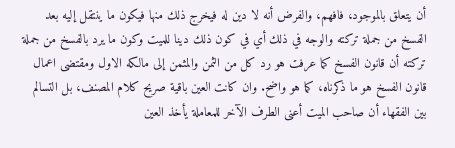أن يتعلق بالموجود، فافهم، والفرض أنه لا دين له فيخرج ذلك منها فيكون ما ينتقل إليه بعد الفسخ من جملة تركته والوجه في ذلك أي في كون ذلك دينا للميت وكون ما يرد بالفسخ من جملة تركته أن قانون الفسخ كما عرفت هو رد كل من الثمن والمثمن إلى مالكه الاول ومقتضى اعمال قانون الفسخ هو ما ذكرناه، كما هو واضح. وان كانت العين باقية صريح كلام المصنف، بل التسالم بين الفقهاء أن صاحب الميت أعنى الطرف الآخر للمعاملة يأخذ العين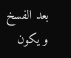بعد الفسخ و يكون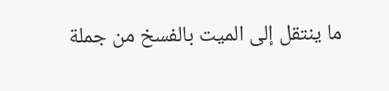ما ينتقل إلى الميت بالفسخ من جملة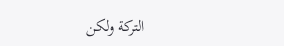التركة ولكن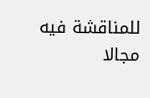للمناقشة فيه مجالا